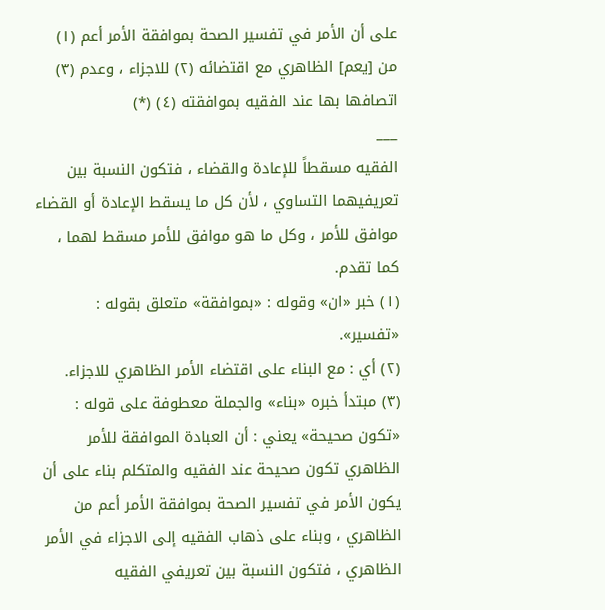على أن الأمر في تفسير الصحة بموافقة الأمر أعم (١) من [يعم] الظاهري مع اقتضائه (٢) للاجزاء ، وعدم (٣) اتصافها بها عند الفقيه بموافقته (٤) (*)
___
الفقيه مسقطاً للإعادة والقضاء ، فتكون النسبة بين تعريفيهما التساوي ، لأن كل ما يسقط الإعادة أو القضاء موافق للأمر ، وكل ما هو موافق للأمر مسقط لهما ، كما تقدم.
(١) خبر «ان» وقوله : «بموافقة» متعلق بقوله : «تفسير».
(٢) أي : مع البناء على اقتضاء الأمر الظاهري للاجزاء.
(٣) مبتدأ خبره «بناء» والجملة معطوفة على قوله : «تكون صحيحة» يعني : أن العبادة الموافقة للأمر الظاهري تكون صحيحة عند الفقيه والمتكلم بناء على أن يكون الأمر في تفسير الصحة بموافقة الأمر أعم من الظاهري ، وبناء على ذهاب الفقيه إلى الاجزاء في الأمر الظاهري ، فتكون النسبة بين تعريفي الفقيه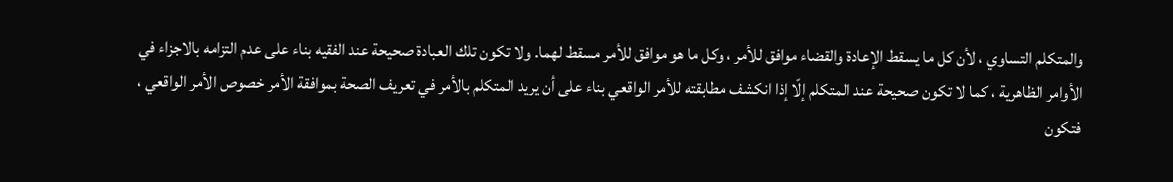والمتكلم التساوي ، لأن كل ما يسقط الإعادة والقضاء موافق للأمر ، وكل ما هو موافق للأمر مسقط لهما. ولا تكون تلك العبادة صحيحة عند الفقيه بناء على عدم التزامه بالاجزاء في الأوامر الظاهرية ، كما لا تكون صحيحة عند المتكلم إلّا إذا انكشف مطابقته للأمر الواقعي بناء على أن يريد المتكلم بالأمر في تعريف الصحة بموافقة الأمر خصوص الأمر الواقعي ، فتكون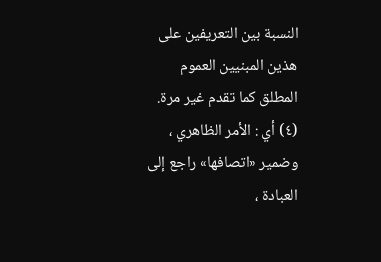النسبة بين التعريفين على هذين المبنيين العموم المطلق كما تقدم غير مرة.
(٤) أي : الأمر الظاهري ، وضمير «اتصافها» راجع إلى العبادة ،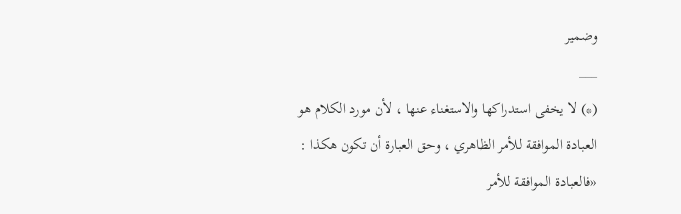وضمير
___
(*) لا يخفى استدراكها والاستغناء عنها ، لأن مورد الكلام هو العبادة الموافقة للأمر الظاهري ، وحق العبارة أن تكون هكذا : «فالعبادة الموافقة للأمر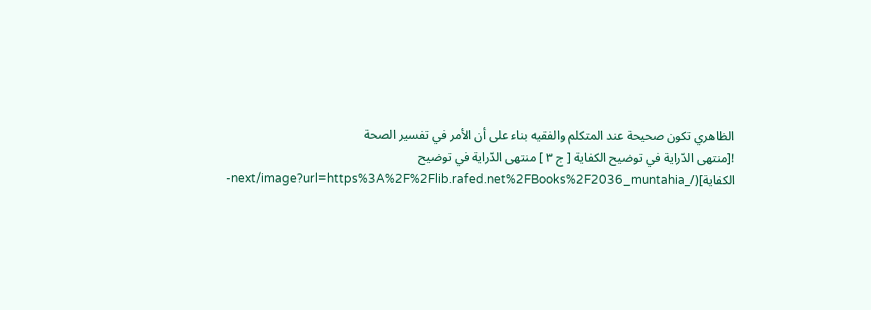الظاهري تكون صحيحة عند المتكلم والفقيه بناء على أن الأمر في تفسير الصحة
![منتهى الدّراية في توضيح الكفاية [ ج ٣ ] منتهى الدّراية في توضيح الكفاية](/_next/image?url=https%3A%2F%2Flib.rafed.net%2FBooks%2F2036_muntahia-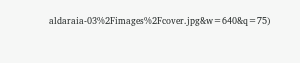aldaraia-03%2Fimages%2Fcover.jpg&w=640&q=75)